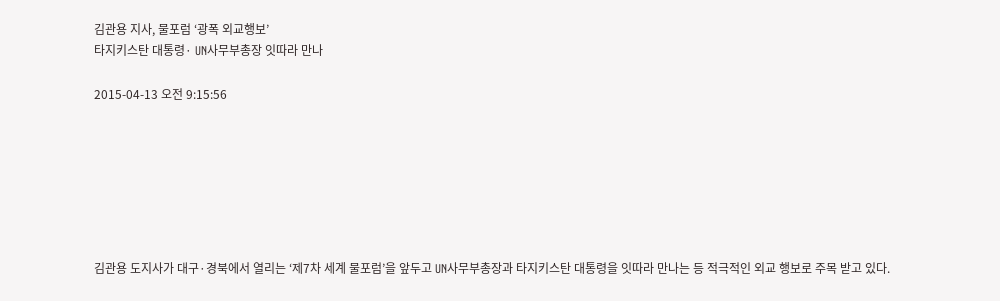김관용 지사, 물포럼 ‘광폭 외교행보’
타지키스탄 대통령· UN사무부총장 잇따라 만나

2015-04-13 오전 9:15:56







김관용 도지사가 대구·경북에서 열리는 ‘제7차 세계 물포럼’을 앞두고 UN사무부총장과 타지키스탄 대통령을 잇따라 만나는 등 적극적인 외교 행보로 주목 받고 있다.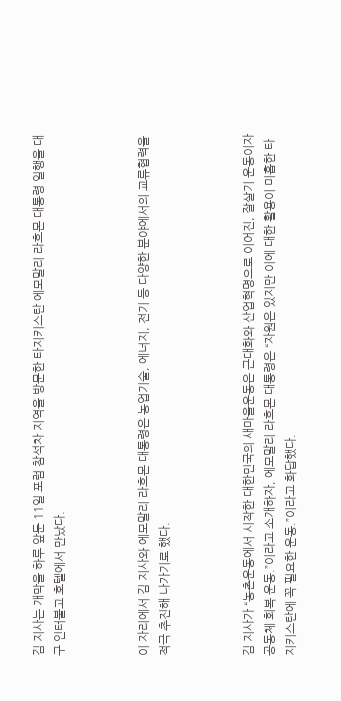김 지사는 개막을 하루 앞둔 11일 포럼 참석차 지역을 방문한 타지키스탄 에모말리 라흐몬 대통령 일행을 대구 인터불고 호텔에서 만났다.



이 자리에서 김 지사와 에모말리 라흐몬 대통령은 농업기술, 에너지, 전기 등 다양한 분야에서의 교류협력을 적극 추진해 나가기로 했다.



김 지사가 “농촌운동에서 시작한 대한민국의 새마을운동은 근대화와 산업혁명으로 이어진, 잘살기 운동이자 공동체 회복 운동.”이라고 소개하자, 에모말리 라흐몬 대통령은 “자원은 있지만 이에 대한 활용이 미흡한 타지키스탄에 꼭 필요한 운동.”이라고 화답했다.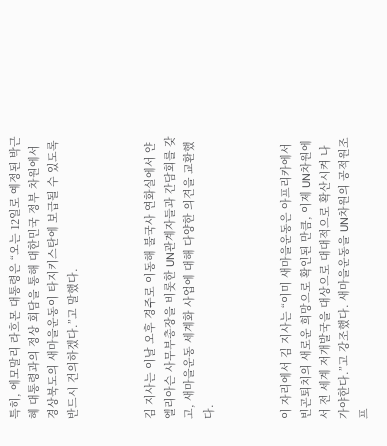특히, 에모말리 라흐몬 대통령은 “오는 12일로 예정된 박근혜 대통령과의 정상 회담을 통해 대한민국 정부 차원에서 경상북도의 새마을운동이 타지키스탄에 보급될 수 있도록 반드시 건의하겠다.”고 말했다.



김 지사는 이날 오후 경주로 이동해 불국사 연화실에서 얀 엘리아슨 사무부총장을 비롯한 UN관계자들과 간담회를 갖고, 새마을운동 세계화 사업에 대해 다양한 의견을 교환했다.



이 자리에서 김 지사는 “이미 새마을운동은 아프리카에서 빈곤퇴치의 새로운 희망으로 확인된 만큼, 이제 UN차원에서 전 세계 저개발국을 대상으로 대대적으로 확산시켜 나가야한다.”고 강조했다. 새마을운동을 UN차원의 공적원조 프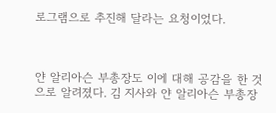로그램으로 추진해 달라는 요청이었다.



얀 알리아슨 부총장도 이에 대해 공감을 한 것으로 알려졌다. 김 지사와 얀 알리아슨 부총장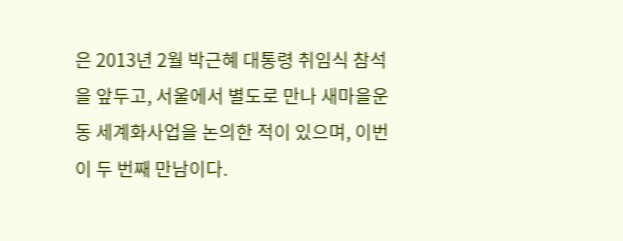은 2013년 2월 박근혜 대통령 취임식 참석을 앞두고, 서울에서 별도로 만나 새마을운동 세계화사업을 논의한 적이 있으며, 이번이 두 번째 만남이다.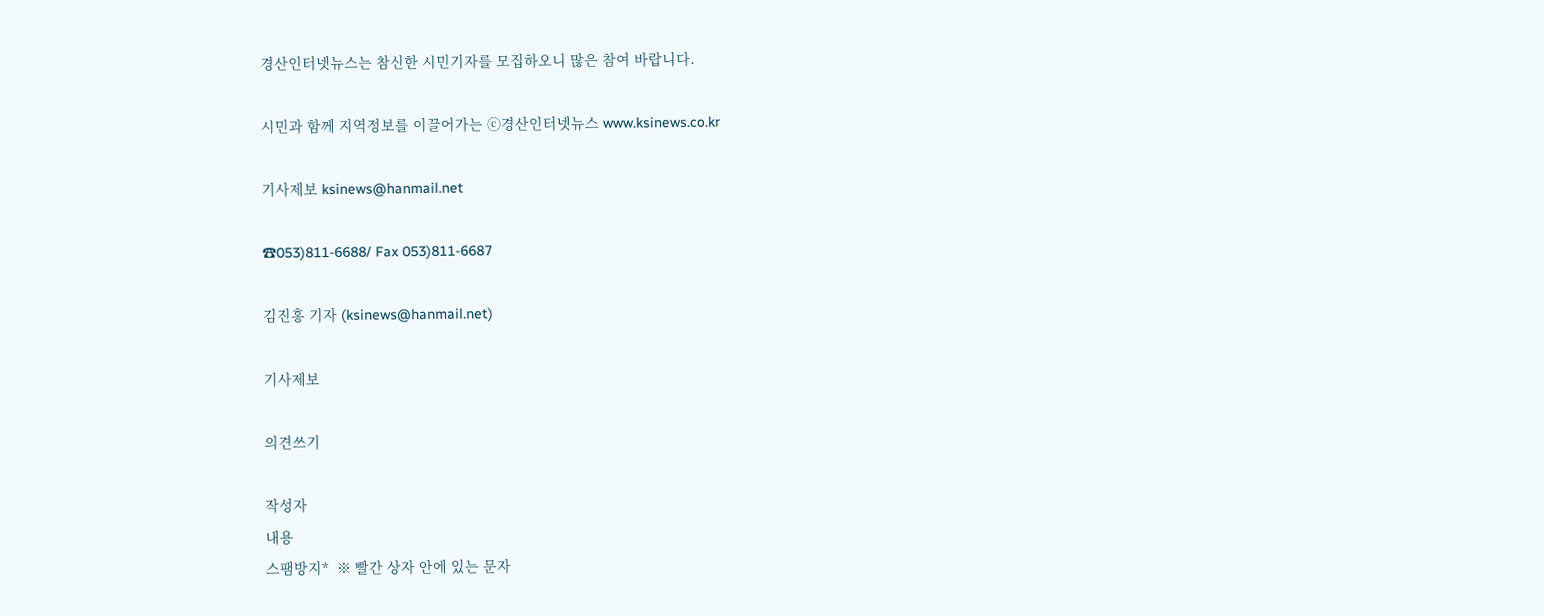경산인터넷뉴스는 참신한 시민기자를 모집하오니 많은 참여 바랍니다.

시민과 함께 지역정보를 이끌어가는 ⓒ경산인터넷뉴스 www.ksinews.co.kr

기사제보 ksinews@hanmail.net

☎053)811-6688/ Fax 053)811-6687

김진홍 기자 (ksinews@hanmail.net)

기사제보

의견쓰기

작성자
내용
스팸방지*  ※ 빨간 상자 안에 있는 문자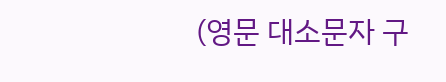(영문 대소문자 구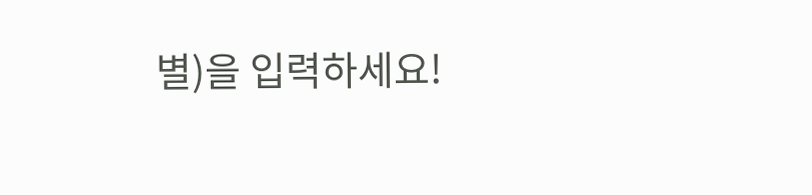별)을 입력하세요!